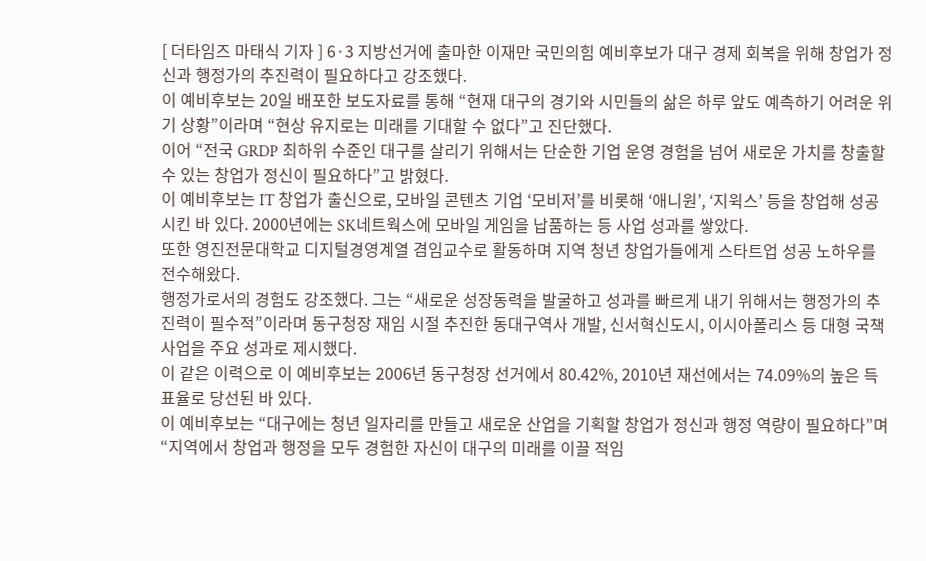[ 더타임즈 마태식 기자 ] 6·3 지방선거에 출마한 이재만 국민의힘 예비후보가 대구 경제 회복을 위해 창업가 정신과 행정가의 추진력이 필요하다고 강조했다.
이 예비후보는 20일 배포한 보도자료를 통해 “현재 대구의 경기와 시민들의 삶은 하루 앞도 예측하기 어려운 위기 상황”이라며 “현상 유지로는 미래를 기대할 수 없다”고 진단했다.
이어 “전국 GRDP 최하위 수준인 대구를 살리기 위해서는 단순한 기업 운영 경험을 넘어 새로운 가치를 창출할 수 있는 창업가 정신이 필요하다”고 밝혔다.
이 예비후보는 IT 창업가 출신으로, 모바일 콘텐츠 기업 ‘모비저’를 비롯해 ‘애니원’, ‘지윅스’ 등을 창업해 성공시킨 바 있다. 2000년에는 SK네트웍스에 모바일 게임을 납품하는 등 사업 성과를 쌓았다.
또한 영진전문대학교 디지털경영계열 겸임교수로 활동하며 지역 청년 창업가들에게 스타트업 성공 노하우를 전수해왔다.
행정가로서의 경험도 강조했다. 그는 “새로운 성장동력을 발굴하고 성과를 빠르게 내기 위해서는 행정가의 추진력이 필수적”이라며 동구청장 재임 시절 추진한 동대구역사 개발, 신서혁신도시, 이시아폴리스 등 대형 국책사업을 주요 성과로 제시했다.
이 같은 이력으로 이 예비후보는 2006년 동구청장 선거에서 80.42%, 2010년 재선에서는 74.09%의 높은 득표율로 당선된 바 있다.
이 예비후보는 “대구에는 청년 일자리를 만들고 새로운 산업을 기획할 창업가 정신과 행정 역량이 필요하다”며 “지역에서 창업과 행정을 모두 경험한 자신이 대구의 미래를 이끌 적임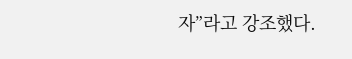자”라고 강조했다.